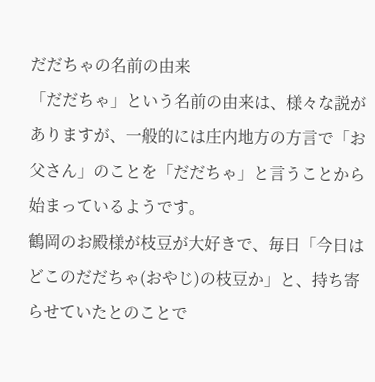だだちゃの名前の由来
「だだちゃ」という名前の由来は、様々な説がありますが、一般的には庄内地方の方言で「お父さん」のことを「だだちゃ」と言うことから始まっているようです。
鶴岡のお殿様が枝豆が大好きで、毎日「今日はどこのだだちゃ(おやじ)の枝豆か」と、持ち寄らせていたとのことで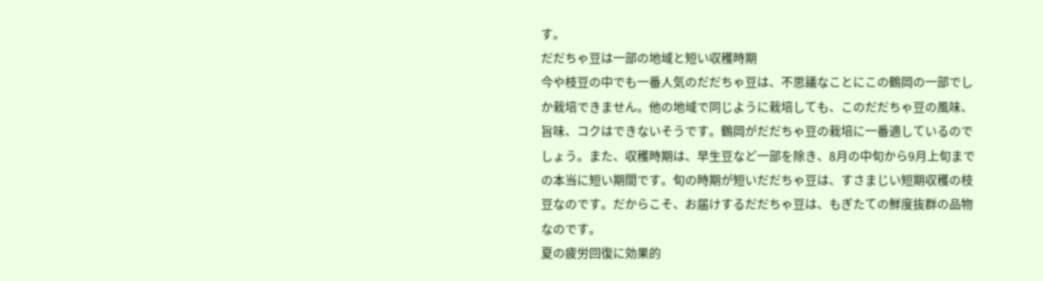す。
だだちゃ豆は一部の地域と短い収穫時期
今や枝豆の中でも一番人気のだだちゃ豆は、不思議なことにこの鶴岡の一部でしか栽培できません。他の地域で同じように栽培しても、このだだちゃ豆の風味、旨味、コクはできないそうです。鶴岡がだだちゃ豆の栽培に一番適しているのでしょう。また、収穫時期は、早生豆など一部を除き、8月の中旬から9月上旬までの本当に短い期間です。旬の時期が短いだだちゃ豆は、すさまじい短期収穫の枝豆なのです。だからこそ、お届けするだだちゃ豆は、もぎたての鮮度抜群の品物なのです。
夏の疲労回復に効果的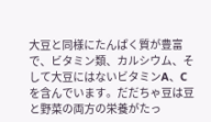大豆と同様にたんぱく質が豊富で、ビタミン類、カルシウム、そして大豆にはないビタミンA、Cを含んでいます。だだちゃ豆は豆と野菜の両方の栄養がたっ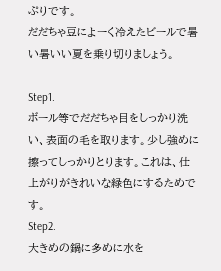ぷりです。
だだちゃ豆によーく冷えたビールで暑い暑いい夏を乗り切りましょう。

Step1.
ボール等でだだちゃ目をしっかり洗い、表面の毛を取ります。少し強めに擦ってしっかりとります。これは、仕上がりがきれいな緑色にするためです。
Step2.
大きめの鍋に多めに水を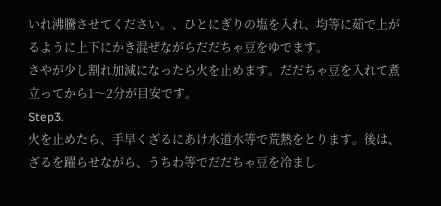いれ沸騰させてください。、ひとにぎりの塩を入れ、均等に茹で上がるように上下にかき混ぜながらだだちゃ豆をゆでます。
さやが少し割れ加減になったら火を止めます。だだちゃ豆を入れて煮立ってから1〜2分が目安です。
Step3.
火を止めたら、手早くざるにあけ水道水等で荒熱をとります。後は、ざるを躍らせながら、うちわ等でだだちゃ豆を冷まし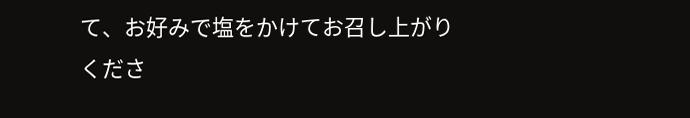て、お好みで塩をかけてお召し上がりくださ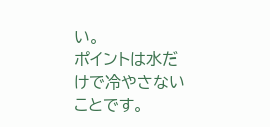い。
ポイントは水だけで冷やさないことです。